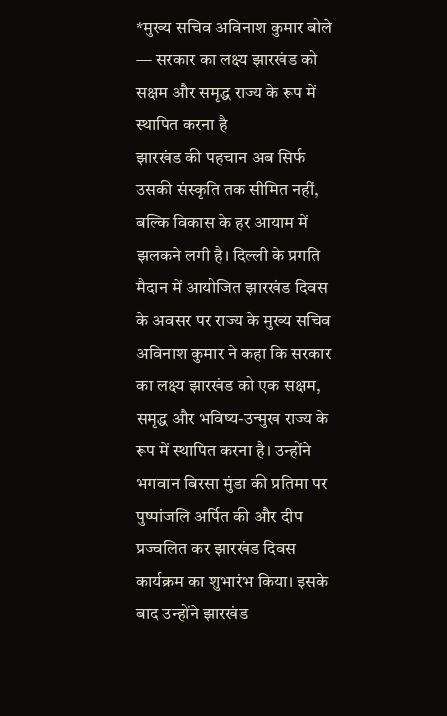*मुख्य सचिव अविनाश कुमार बोले — सरकार का लक्ष्य झारखंड को सक्षम और समृद्ध राज्य के रूप में स्थापित करना है
झारखंड की पहचान अब सिर्फ उसकी संस्कृति तक सीमित नहीं, बल्कि विकास के हर आयाम में झलकने लगी है। दिल्ली के प्रगति मैदान में आयोजित झारखंड दिवस के अवसर पर राज्य के मुख्य सचिव अविनाश कुमार ने कहा कि सरकार का लक्ष्य झारखंड को एक सक्षम, समृद्ध और भविष्य-उन्मुख राज्य के रूप में स्थापित करना है। उन्होंने भगवान बिरसा मुंडा की प्रतिमा पर पुष्पांजलि अर्पित की और दीप प्रज्वलित कर झारखंड दिवस कार्यक्रम का शुभारंभ किया। इसके बाद उन्होंने झारखंड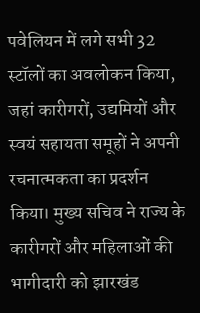पवेलियन में लगे सभी 32 स्टॉलों का अवलोकन किया, जहां कारीगरों, उद्यमियों और स्वयं सहायता समूहों ने अपनी रचनात्मकता का प्रदर्शन किया। मुख्य सचिव ने राज्य के कारीगरों और महिलाओं की भागीदारी को झारखंड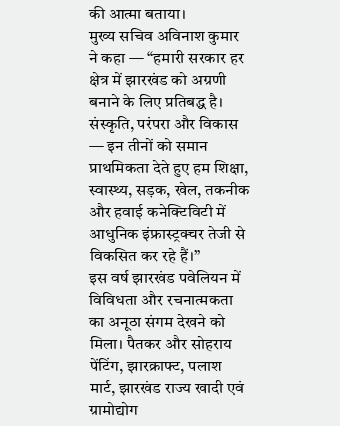की आत्मा बताया।
मुख्य सचिव अविनाश कुमार ने कहा — “हमारी सरकार हर क्षेत्र में झारखंड को अग्रणी बनाने के लिए प्रतिबद्ध है। संस्कृति, परंपरा और विकास — इन तीनों को समान प्राथमिकता देते हुए हम शिक्षा, स्वास्थ्य, सड़क, खेल, तकनीक और हवाई कनेक्टिविटी में आधुनिक इंफ्रास्ट्रक्चर तेजी से विकसित कर रहे हैं।”
इस वर्ष झारखंड पवेलियन में विविधता और रचनात्मकता का अनूठा संगम देखने को मिला। पैतकर और सोहराय पेंटिंग, झारक्राफ्ट, पलाश मार्ट, झारखंड राज्य खादी एवं ग्रामोद्योग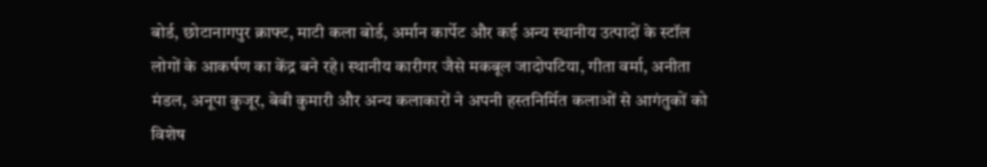बोर्ड, छोटानागपुर क्राफ्ट, माटी कला बोर्ड, अर्मान कार्पेट और कई अन्य स्थानीय उत्पादों के स्टॉल लोगों के आकर्षण का केंद्र बने रहे। स्थानीय कारीगर जैसे मकबूल जादोपटिया, गीता वर्मा, अनीता मंडल, अनूपा कुजूर, बेबी कुमारी और अन्य कलाकारों ने अपनी हस्तनिर्मित कलाओं से आगंतुकों को विशेष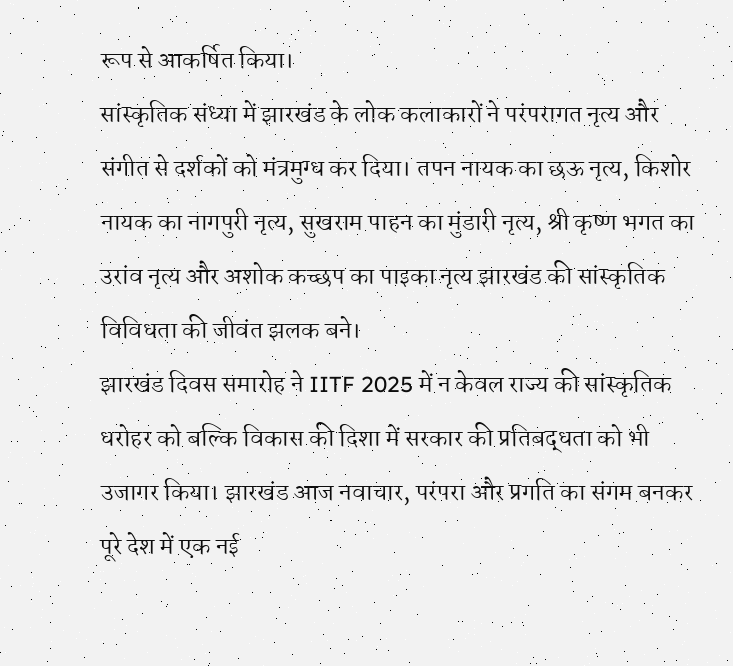रूप से आकर्षित किया।
सांस्कृतिक संध्या में झारखंड के लोक कलाकारों ने परंपरागत नृत्य और संगीत से दर्शकों को मंत्रमुग्ध कर दिया। तपन नायक का छऊ नृत्य, किशोर नायक का नागपुरी नृत्य, सुखराम पाहन का मुंडारी नृत्य, श्री कृष्ण भगत का उरांव नृत्य और अशोक कच्छप का पाइका नृत्य झारखंड की सांस्कृतिक विविधता की जीवंत झलक बने।
झारखंड दिवस समारोह ने IITF 2025 में न केवल राज्य की सांस्कृतिक धरोहर को बल्कि विकास की दिशा में सरकार की प्रतिबद्धता को भी उजागर किया। झारखंड आज नवाचार, परंपरा और प्रगति का संगम बनकर पूरे देश में एक नई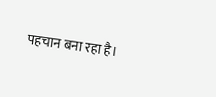पहचान बना रहा है।